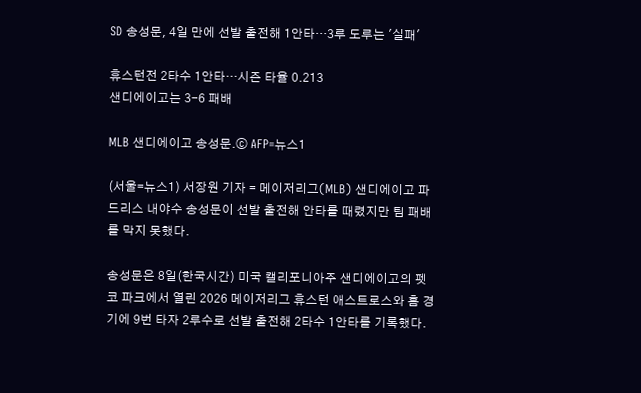SD 송성문, 4일 만에 선발 출전해 1안타…3루 도루는 '실패'

휴스턴전 2타수 1안타…시즌 타율 0.213
샌디에이고는 3-6 패배

MLB 샌디에이고 송성문.ⓒ AFP=뉴스1

(서울=뉴스1) 서장원 기자 = 메이저리그(MLB) 샌디에이고 파드리스 내야수 송성문이 선발 출전해 안타를 때렸지만 팀 패배를 막지 못했다.

송성문은 8일(한국시간) 미국 캘리포니아주 샌디에이고의 펫코 파크에서 열린 2026 메이저리그 휴스턴 애스트로스와 홈 경기에 9번 타자 2루수로 선발 출전해 2타수 1안타를 기록했다.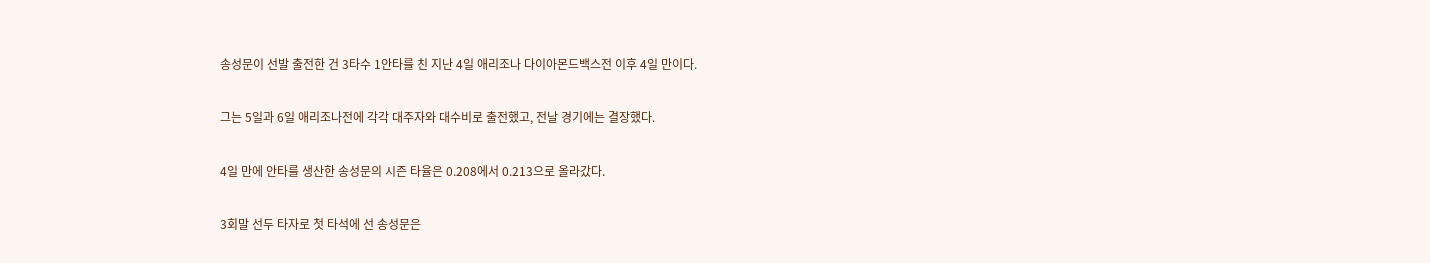송성문이 선발 출전한 건 3타수 1안타를 친 지난 4일 애리조나 다이아몬드백스전 이후 4일 만이다.

그는 5일과 6일 애리조나전에 각각 대주자와 대수비로 출전했고, 전날 경기에는 결장했다.

4일 만에 안타를 생산한 송성문의 시즌 타율은 0.208에서 0.213으로 올라갔다.

3회말 선두 타자로 첫 타석에 선 송성문은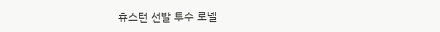휴스턴 선발 투수 로넬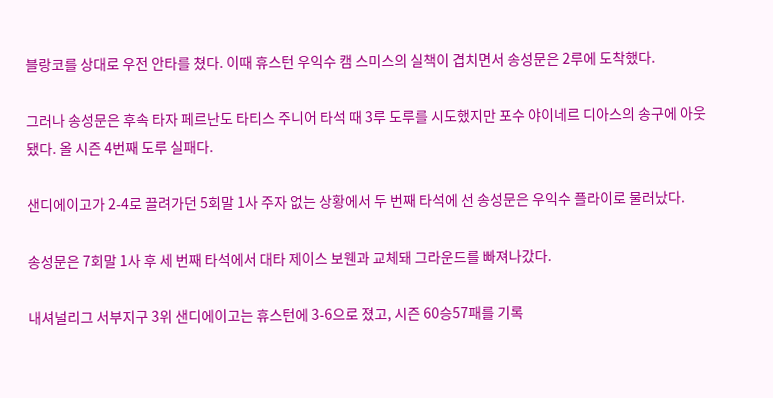블랑코를 상대로 우전 안타를 쳤다. 이때 휴스턴 우익수 캠 스미스의 실책이 겹치면서 송성문은 2루에 도착했다.

그러나 송성문은 후속 타자 페르난도 타티스 주니어 타석 때 3루 도루를 시도했지만 포수 야이네르 디아스의 송구에 아웃됐다. 올 시즌 4번째 도루 실패다.

샌디에이고가 2-4로 끌려가던 5회말 1사 주자 없는 상황에서 두 번째 타석에 선 송성문은 우익수 플라이로 물러났다.

송성문은 7회말 1사 후 세 번째 타석에서 대타 제이스 보웬과 교체돼 그라운드를 빠져나갔다.

내셔널리그 서부지구 3위 샌디에이고는 휴스턴에 3-6으로 졌고, 시즌 60승57패를 기록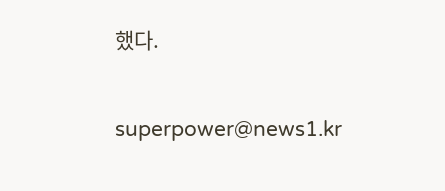했다.

superpower@news1.kr